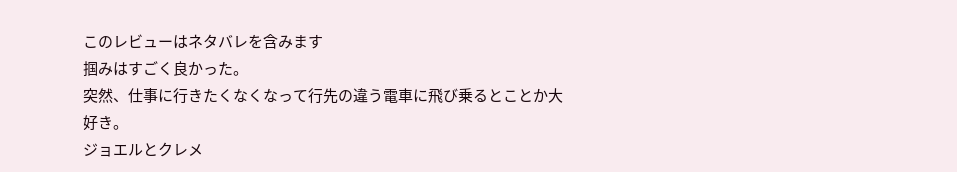このレビューはネタバレを含みます
掴みはすごく良かった。
突然、仕事に行きたくなくなって行先の違う電車に飛び乗るとことか大好き。
ジョエルとクレメ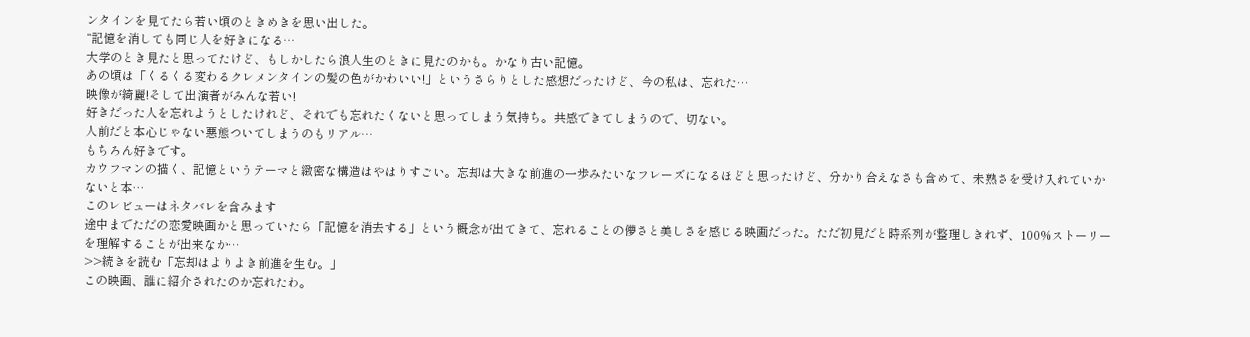ンタインを見てたら若い頃のときめきを思い出した。
“記憶を消しても同じ人を好きになる…
大学のとき見たと思ってたけど、もしかしたら浪人生のときに見たのかも。かなり古い記憶。
あの頃は「くるくる変わるクレメンタインの髪の色がかわいい!」というさらりとした感想だったけど、今の私は、忘れた…
映像が綺麗!そして出演者がみんな若い!
好きだった人を忘れようとしたけれど、それでも忘れたくないと思ってしまう気持ち。共感できてしまうので、切ない。
人前だと本心じゃない悪態ついてしまうのもリアル…
もちろん好きです。
カウフマンの描く、記憶というテーマと緻密な構造はやはりすごい。忘却は大きな前進の一歩みたいなフレーズになるほどと思ったけど、分かり合えなさも含めて、未熟さを受け入れていかないと本…
このレビューはネタバレを含みます
途中までただの恋愛映画かと思っていたら「記憶を消去する」という概念が出てきて、忘れることの儚さと美しさを感じる映画だった。ただ初見だと時系列が整理しきれず、100%ストーリーを理解することが出来なか…
>>続きを読む「忘却はよりよき前進を生む。」
この映画、誰に紹介されたのか忘れたわ。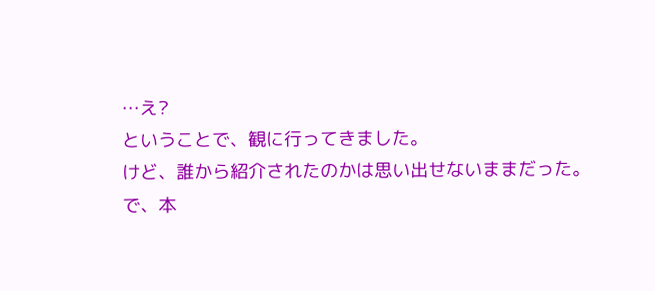…え?
ということで、観に行ってきました。
けど、誰から紹介されたのかは思い出せないままだった。
で、本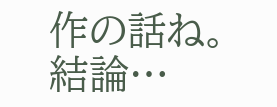作の話ね。
結論…